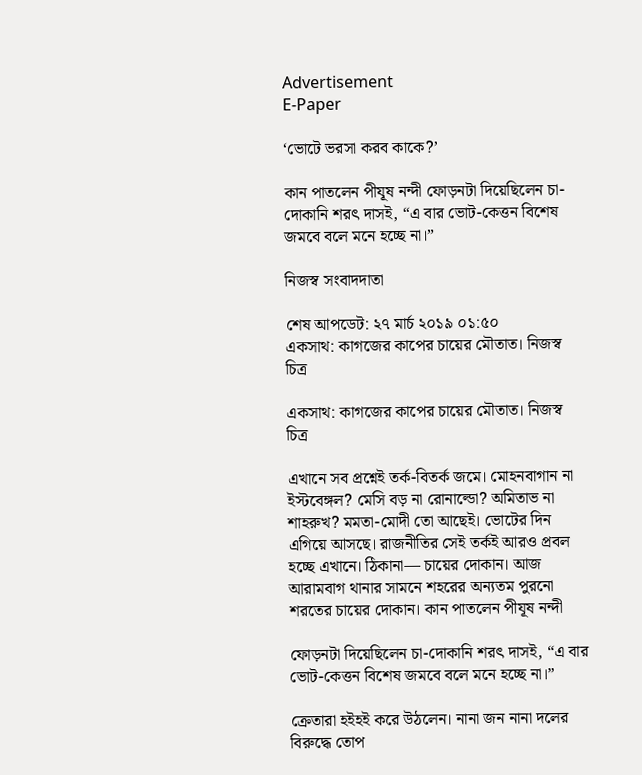Advertisement
E-Paper

‘ভোটে ভরসা করব কাকে?’

কান পাতলেন পীযূষ নন্দী ফোড়নটা দিয়েছিলেন চা-দোকানি শরৎ দাসই, “এ বার ভোট-কেত্তন বিশেষ জমবে বলে মনে হচ্ছে না।”

নিজস্ব সংবাদদাতা

শেষ আপডেট: ২৭ মার্চ ২০১৯ ০১:৫০
একসাথ: কাগজের কাপের চায়ের মৌতাত। নিজস্ব চিত্র

একসাথ: কাগজের কাপের চায়ের মৌতাত। নিজস্ব চিত্র

এখানে সব প্রশ্নেই তর্ক-বিতর্ক জমে। মোহনবাগান না ইস্টবেঙ্গল? মেসি বড় না রোনাল্ডো? অমিতাভ না শাহরুখ? মমতা-মোদী তো আছেই। ভোটের দিন এগিয়ে আসছে। রাজনীতির সেই তর্কই আরও প্রবল হচ্ছে এখানে। ঠিকানা— চায়ের দোকান। আজ আরামবাগ থানার সামনে শহরের অন্যতম পুরনো শরতের চায়ের দোকান। কান পাতলেন পীযূষ নন্দী

ফোড়নটা দিয়েছিলেন চা-দোকানি শরৎ দাসই, “এ বার ভোট-কেত্তন বিশেষ জমবে বলে মনে হচ্ছে না।”

ক্রেতারা হইহই করে উঠলেন। নানা জন নানা দলের বিরুদ্ধে তোপ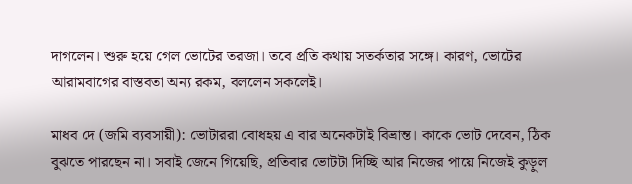দাগলেন। শুরু হয়ে গেল ভোটের তরজা। তবে প্রতি কথায় সতর্কতার সঙ্গে। কারণ, ভোটের আরামবাগের বাস্তবতা অন্য রকম, বললেন সকলেই।

মাধব দে (জমি ব্যবসায়ী): ভোটাররা বোধহয় এ বার অনেকটাই বিভ্রান্ত। কাকে ভোট দেবেন, ঠিক বুঝতে পারছেন না। সবাই জেনে গিয়েছি, প্রতিবার ভোটটা দিচ্ছি আর নিজের পায়ে নিজেই কুড়ুল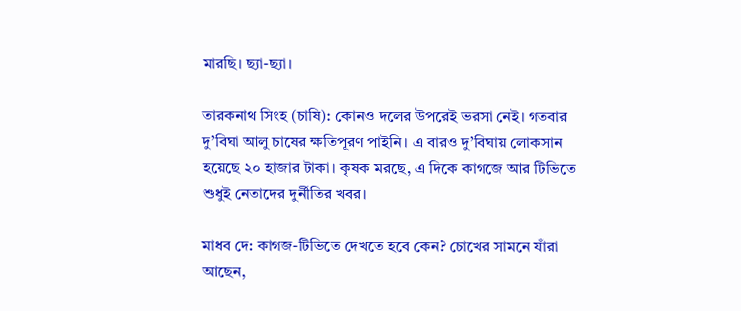মারছি। ছ্যা-ছ্যা।

তারকনাথ সিংহ (চাষি): কোনও দলের উপরেই ভরসা নেই। গতবার দু’বিঘা আলু চাষের ক্ষতিপূরণ পাইনি। এ বারও দু’বিঘায় লোকসান হয়েছে ২০ হাজার টাকা। কৃষক মরছে, এ দিকে কাগজে আর টিভিতে শুধুই নেতাদের দুর্নীতির খবর।

মাধব দে: কাগজ-টিভিতে দেখতে হবে কেন? চোখের সামনে যাঁরা আছেন,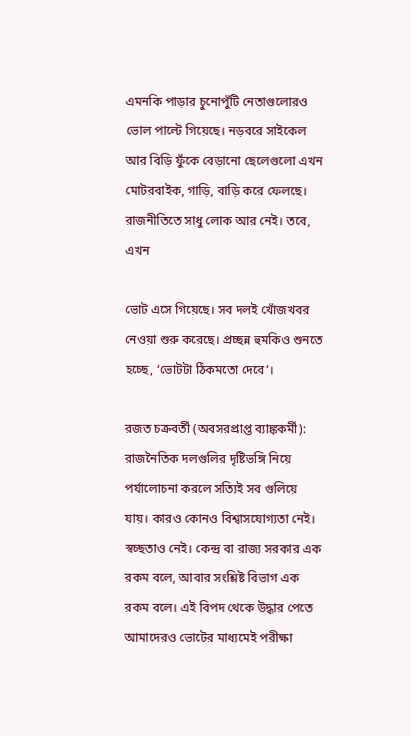এমনকি পাড়ার চুনোপুঁটি নেতাগুলোরও ভোল পাল্টে গিয়েছে। নড়বরে সাইকেল আর বিড়ি ফুঁকে বেড়ানো ছেলেগুলো এখন মোটরবাইক, গাড়ি, বাড়ি করে ফেলছে। রাজনীতিতে সাধু লোক আর নেই। তবে, এখন

ভোট এসে গিয়েছে। সব দলই খোঁজখবর নেওয়া শুরু করেছে। প্রচ্ছন্ন হুমকিও শুনতে হচ্ছে, ‘ভোটটা ঠিকমতো দেবে’।

রজত চক্রবর্তী (অবসরপ্রাপ্ত ব্যাঙ্ককর্মী): রাজনৈতিক দলগুলির দৃষ্টিভঙ্গি নিয়ে পর্যালোচনা করলে সত্যিই সব গুলিয়ে যায়। কারও কোনও বিশ্বাসযোগ্যতা নেই। স্বচ্ছতাও নেই। কেন্দ্র বা রাজ্য সরকার এক রকম বলে, আবার সংশ্লিষ্ট বিভাগ এক রকম বলে। এই বিপদ থেকে উদ্ধার পেতে আমাদেরও ভোটের মাধ্যমেই পরীক্ষা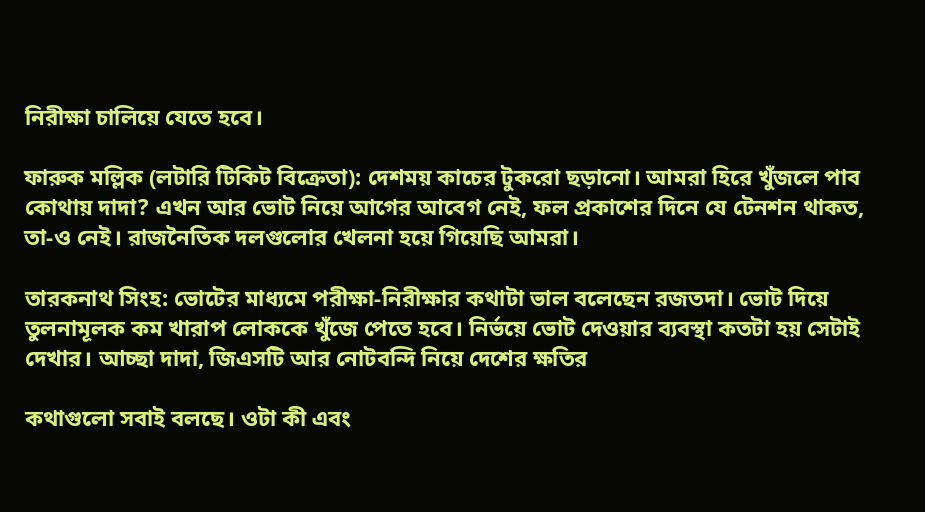নিরীক্ষা চালিয়ে যেতে হবে।

ফারুক মল্লিক (লটারি টিকিট বিক্রেতা): দেশময় কাচের টুকরো ছড়ানো। আমরা হিরে খুঁজলে পাব কোথায় দাদা? এখন আর ভোট নিয়ে আগের আবেগ নেই, ফল প্রকাশের দিনে যে টেনশন থাকত, তা-ও নেই। রাজনৈতিক দলগুলোর খেলনা হয়ে গিয়েছি আমরা।

তারকনাথ সিংহ: ভোটের মাধ্যমে পরীক্ষা-নিরীক্ষার কথাটা ভাল বলেছেন রজতদা। ভোট দিয়ে তুলনামূলক কম খারাপ লোককে খুঁজে পেতে হবে। নির্ভয়ে ভোট দেওয়ার ব্যবস্থা কতটা হয় সেটাই দেখার। আচ্ছা দাদা, জিএসটি আর নোটবন্দি নিয়ে দেশের ক্ষতির

কথাগুলো সবাই বলছে। ওটা কী এবং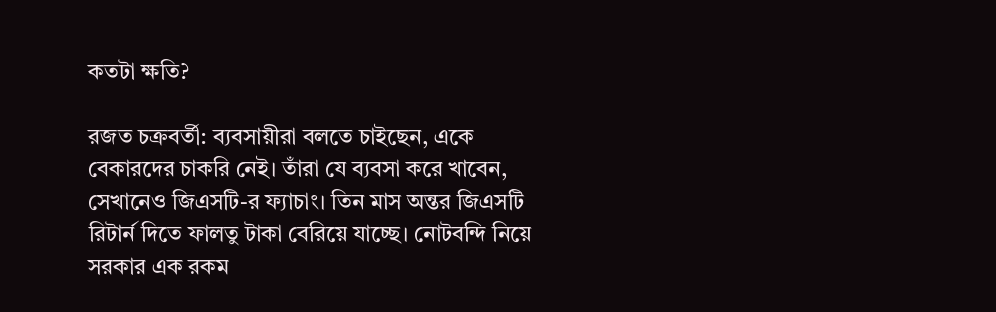কতটা ক্ষতি?

রজত চক্রবর্তী: ব্যবসায়ীরা বলতে চাইছেন, একে বেকারদের চাকরি নেই। তাঁরা যে ব্যবসা করে খাবেন, সেখানেও জিএসটি-র ফ্যাচাং। তিন মাস অন্তর জিএসটি রিটার্ন দিতে ফালতু টাকা বেরিয়ে যাচ্ছে। নোটবন্দি নিয়ে সরকার এক রকম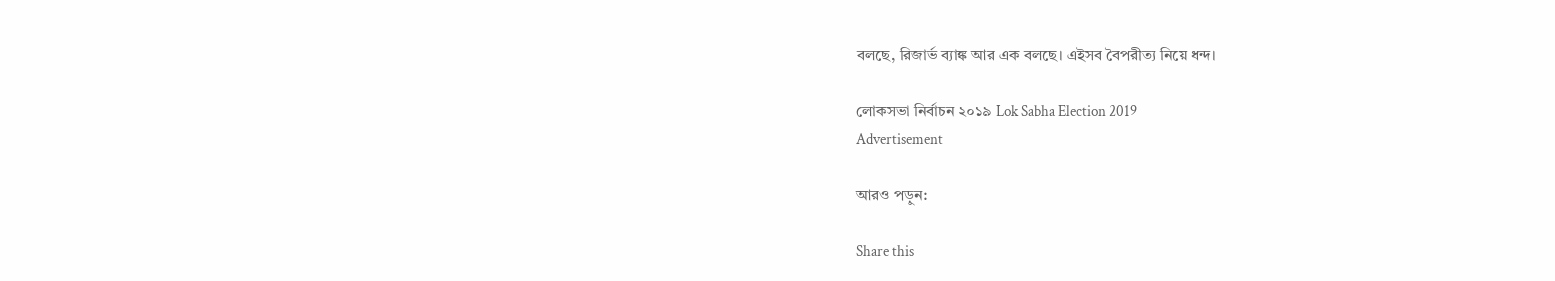বলছে, রিজার্ভ ব্যাঙ্ক আর এক বলছে। এইসব বৈপরীত্য নিয়ে ধন্দ।

লোকসভা নির্বাচন ২০১৯ Lok Sabha Election 2019
Advertisement

আরও পড়ুন:

Share this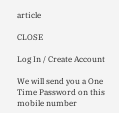article

CLOSE

Log In / Create Account

We will send you a One Time Password on this mobile number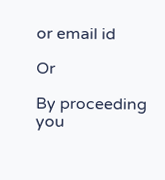or email id

Or

By proceeding you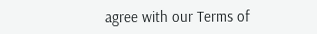agree with our Terms of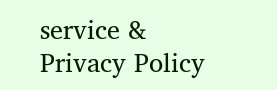service & Privacy Policy